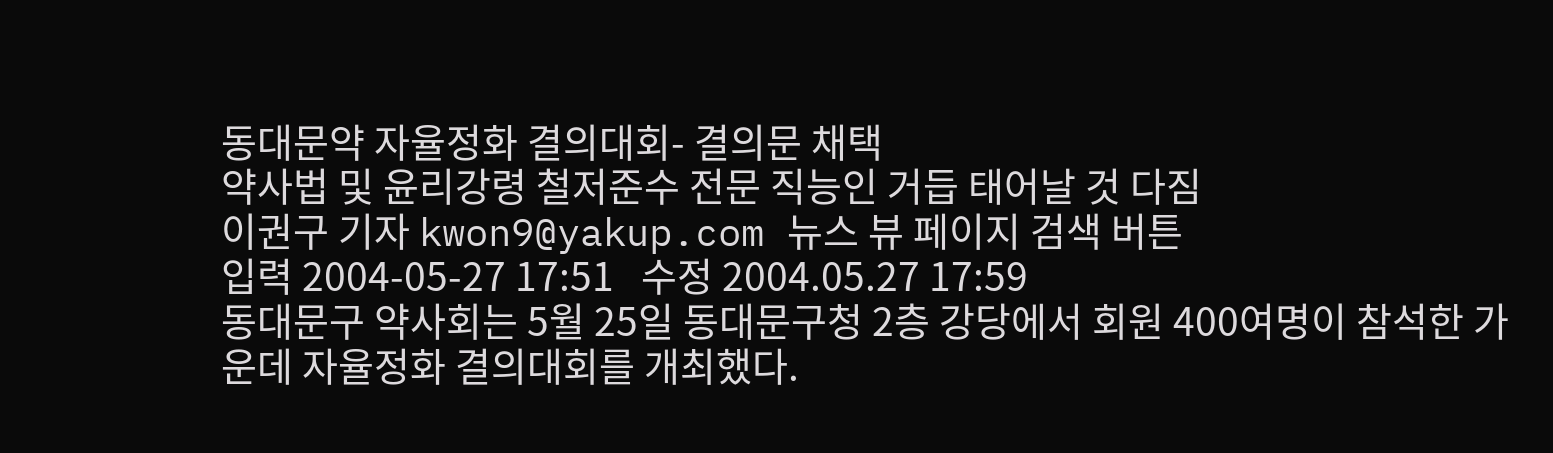동대문약 자율정화 결의대회- 결의문 채택
약사법 및 윤리강령 철저준수 전문 직능인 거듭 태어날 것 다짐
이권구 기자 kwon9@yakup.com 뉴스 뷰 페이지 검색 버튼
입력 2004-05-27 17:51   수정 2004.05.27 17:59
동대문구 약사회는 5월 25일 동대문구청 2층 강당에서 회원 400여명이 참석한 가운데 자율정화 결의대회를 개최했다.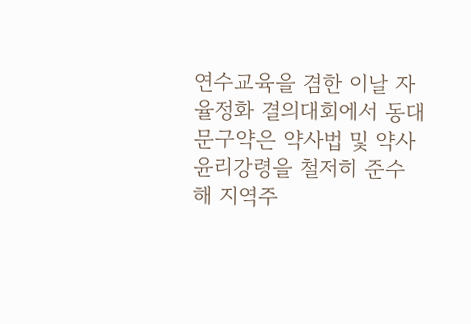연수교육을 겸한 이날 자율정화 결의대회에서 동대문구약은 약사법 및 약사윤리강령을 철저히 준수해 지역주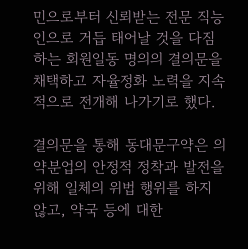민으로부터 신뢰받는 전문 직능인으로 거듭 태어날 것을 다짐하는 회원일동 명의의 결의문을 채택하고 자율정화 노력을 지속적으로 전개해 나가기로 했다.

결의문을 통해 동대문구약은 의약분업의 안정적 정착과 발전을 위해 일체의 위법 행위를 하지 않고, 약국 등에 대한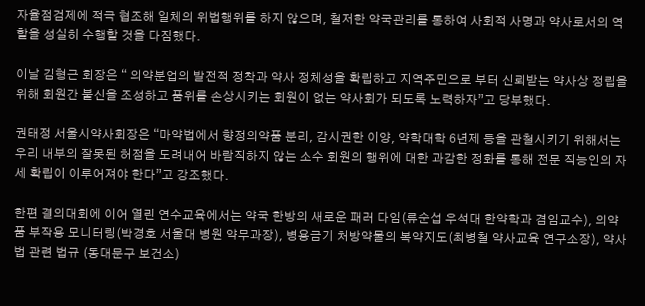자율점검제에 적극 협조해 일체의 위법행위를 하지 않으며, 철저한 약국관리를 통하여 사회적 사명과 약사로서의 역할을 성실히 수행할 것을 다짐했다.

이날 김형근 회장은 “ 의약분업의 발전적 정착과 약사 정체성을 확립하고 지역주민으로 부터 신뢰받는 약사상 정립을 위해 회원간 불신을 조성하고 품위를 손상시키는 회원이 없는 약사회가 되도록 노력하자”고 당부했다.

권태정 서울시약사회장은 “마약법에서 향정의약품 분리, 감시권한 이양, 약학대학 6년제 등을 관철시키기 위해서는 우리 내부의 잘못된 허점을 도려내어 바람직하지 않는 소수 회원의 행위에 대한 과감한 정화를 통해 전문 직능인의 자세 확립이 이루어져야 한다”고 강조했다.

한편 결의대회에 이어 열린 연수교육에서는 약국 한방의 새로운 패러 다임(류순섭 우석대 한약학과 겸임교수), 의약품 부작용 모니터링(박경호 서울대 병원 약무과장), 병용금기 처방약물의 복약지도(최병철 약사교육 연구소장), 약사법 관련 법규 (동대문구 보건소)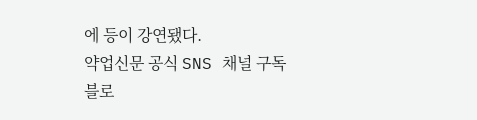에 등이 강연됐다.
약업신문 공식 SNS 채널 구독
블로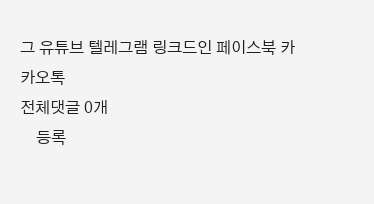그 유튜브 텔레그램 링크드인 페이스북 카카오톡
전체댓글 0개
    등록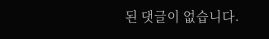된 댓글이 없습니다.